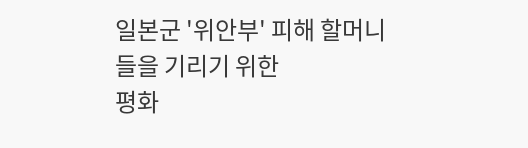일본군 '위안부' 피해 할머니들을 기리기 위한
평화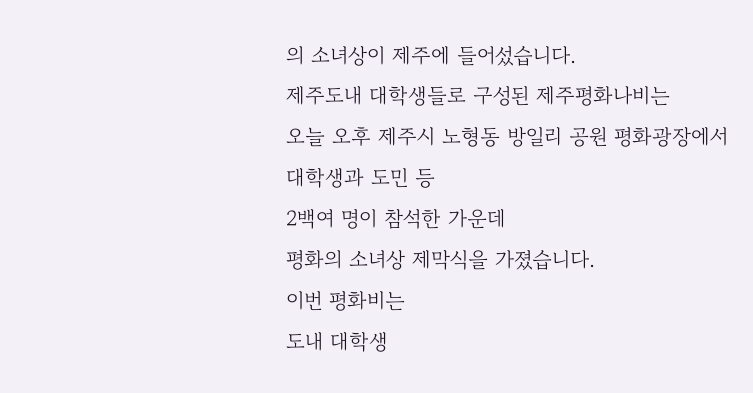의 소녀상이 제주에 들어섰습니다.
제주도내 대학생들로 구성된 제주평화나비는
오늘 오후 제주시 노형동 방일리 공원 평화광장에서
대학생과 도민 등
2백여 명이 참석한 가운데
평화의 소녀상 제막식을 가졌습니다.
이번 평화비는
도내 대학생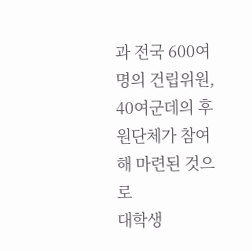과 전국 600여명의 건립위원,
40여군데의 후원단체가 참여해 마련된 것으로
대학생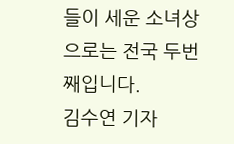들이 세운 소녀상으로는 전국 두번째입니다.
김수연 기자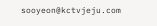sooyeon@kctvjeju.com